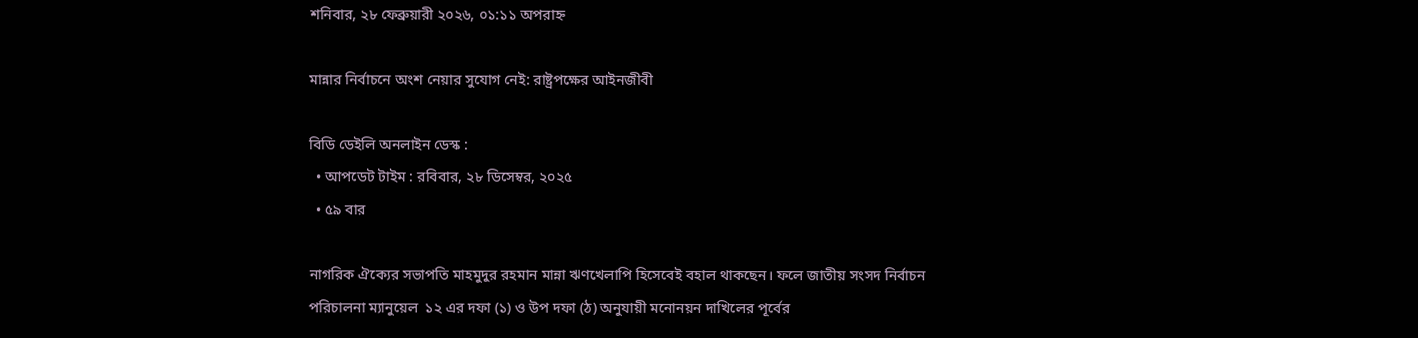শনিবার, ২৮ ফেব্রুয়ারী ২০২৬, ০১:১১ অপরাহ্ন

মান্নার নির্বাচনে অংশ নেয়ার সুযোগ নেই: রাষ্ট্রপক্ষের আইনজীবী

বিডি ডেইলি অনলাইন ডেস্ক :
  • আপডেট টাইম : রবিবার, ২৮ ডিসেম্বর, ২০২৫
  • ৫৯ বার

নাগরিক ঐক্যের সভাপতি মাহমুদুর রহমান মান্না ঋণখেলাপি হিসেবেই বহাল থাকছেন। ফলে জাতীয় সংসদ নির্বাচন পরিচালনা ম্যানুয়েল  ১২ এর দফা (১) ও উপ দফা (ঠ) অনুযায়ী মনোনয়ন দাখিলের পূর্বের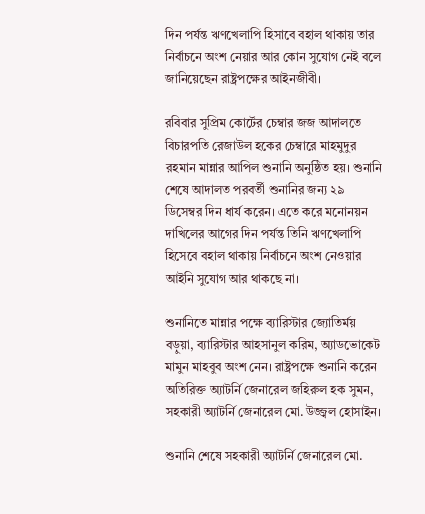দিন পর্যন্ত ঋণখেলাপি হিসাবে বহাল থাকায় তার নির্বাচনে অংশ নেয়ার আর কোন সুযোগ নেই বলে জানিয়েছেন রাষ্ট্রপক্ষের আইনজীবী।

রবিবার সুপ্রিম কোর্টের চেম্বার জজ আদালতে বিচারপতি রেজাউল হকের চেম্বারে মাহমুদুর রহমান মান্নার আপিল শুনানি অনুষ্ঠিত হয়। শুনানি শেষে আদালত পরবর্তী শুনানির জন্য ২৯ ডিসেম্বর দিন ধার্য করেন। এতে করে মনোনয়ন দাখিলের আগের দিন পর্যন্ত তিনি ঋণখেলাপি হিসেবে বহাল থাকায় নির্বাচনে অংশ নেওয়ার আইনি সুযোগ আর থাকছে না।

শুনানিতে মান্নার পক্ষে ব্যারিস্টার জ্যোতির্ময় বড়ুয়া, ব্যারিস্টার আহসানুল করিম, অ্যাডভোকেট মামুন মাহবুব অংশ নেন। রাষ্ট্রপক্ষে শুনানি করেন অতিরিক্ত অ্যাটর্নি জেনারেল জহিরুল হক সুমন, সহকারী অ্যাটর্নি জেনারেল মো. উজ্জ্বল হোসাইন।

শুনানি শেষে সহকারী অ্যাটর্নি জেনারেল মো.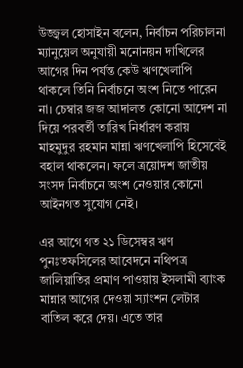উজ্জ্বল হোসাইন বলেন, নির্বাচন পরিচালনা ম্যানুয়েল অনুযায়ী মনোনয়ন দাখিলের আগের দিন পর্যন্ত কেউ ঋণখেলাপি থাকলে তিনি নির্বাচনে অংশ নিতে পারেন না। চেম্বার জজ আদালত কোনো আদেশ না দিয়ে পরবর্তী তারিখ নির্ধারণ করায় মাহমুদুর রহমান মান্না ঋণখেলাপি হিসেবেই বহাল থাকলেন। ফলে ত্রয়োদশ জাতীয় সংসদ নির্বাচনে অংশ নেওয়ার কোনো আইনগত সুযোগ নেই।

এর আগে গত ২১ ডিসেম্বর ঋণ পুনঃতফসিলের আবেদনে নথিপত্র জালিয়াতির প্রমাণ পাওয়ায় ইসলামী ব্যাংক মান্নার আগের দেওয়া স্যাংশন লেটার বাতিল করে দেয়। এতে তার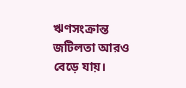ঋণসংক্রান্ত জটিলতা আরও বেড়ে যায়।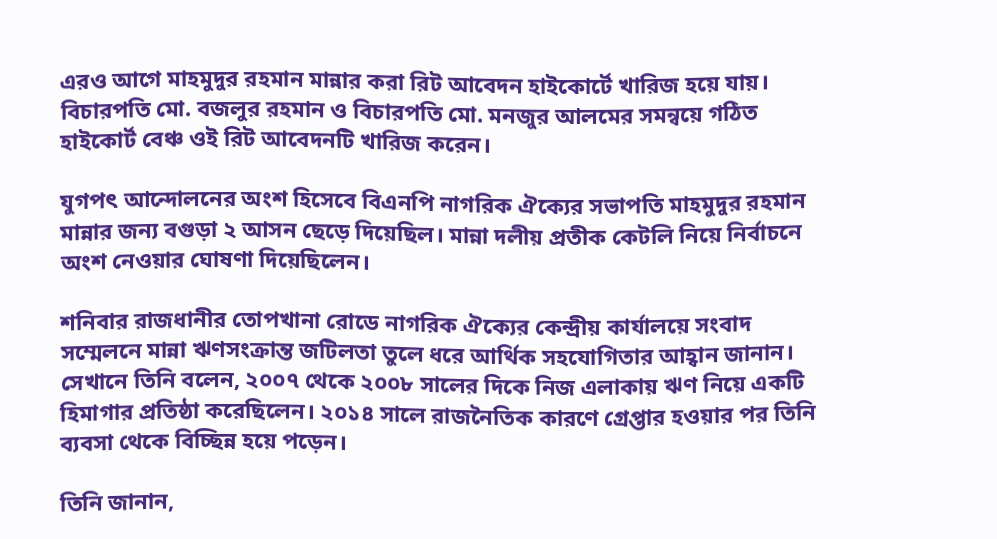এরও আগে মাহমুদুর রহমান মান্নার করা রিট আবেদন হাইকোর্টে খারিজ হয়ে যায়। বিচারপতি মো. বজলুর রহমান ও বিচারপতি মো. মনজুর আলমের সমন্বয়ে গঠিত হাইকোর্ট বেঞ্চ ওই রিট আবেদনটি খারিজ করেন।

যুগপৎ আন্দোলনের অংশ হিসেবে বিএনপি নাগরিক ঐক্যের সভাপতি মাহমুদুর রহমান মান্নার জন্য বগুড়া ২ আসন ছেড়ে দিয়েছিল। মান্না দলীয় প্রতীক কেটলি নিয়ে নির্বাচনে অংশ নেওয়ার ঘোষণা দিয়েছিলেন।

শনিবার রাজধানীর তোপখানা রোডে নাগরিক ঐক্যের কেন্দ্রীয় কার্যালয়ে সংবাদ সম্মেলনে মান্না ঋণসংক্রান্ত জটিলতা তুলে ধরে আর্থিক সহযোগিতার আহ্বান জানান। সেখানে তিনি বলেন, ২০০৭ থেকে ২০০৮ সালের দিকে নিজ এলাকায় ঋণ নিয়ে একটি হিমাগার প্রতিষ্ঠা করেছিলেন। ২০১৪ সালে রাজনৈতিক কারণে গ্রেপ্তার হওয়ার পর তিনি ব্যবসা থেকে বিচ্ছিন্ন হয়ে পড়েন।

তিনি জানান,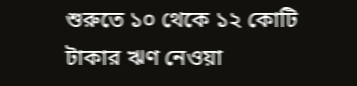শুরুতে ১০ থেকে ১২ কোটি টাকার ঋণ নেওয়া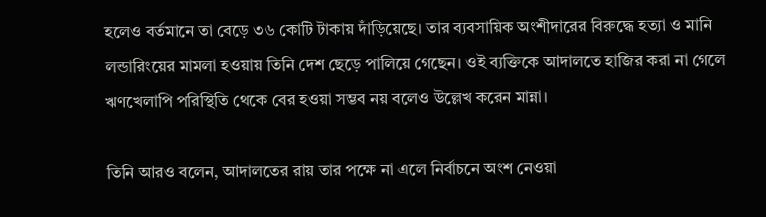হলেও বর্তমানে তা বেড়ে ৩৬ কোটি টাকায় দাঁড়িয়েছে। তার ব্যবসায়িক অংশীদারের বিরুদ্ধে হত্যা ও মানি লন্ডারিংয়ের মামলা হওয়ায় তিনি দেশ ছেড়ে পালিয়ে গেছেন। ওই ব্যক্তিকে আদালতে হাজির করা না গেলে ঋণখেলাপি পরিস্থিতি থেকে বের হওয়া সম্ভব নয় বলেও উল্লেখ করেন মান্না।

তিনি আরও বলেন, আদালতের রায় তার পক্ষে না এলে নির্বাচনে অংশ নেওয়া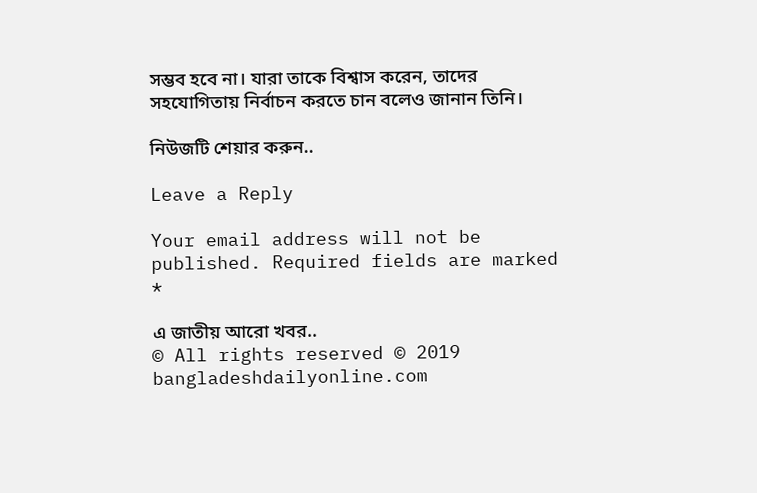সম্ভব হবে না। যারা তাকে বিশ্বাস করেন, তাদের সহযোগিতায় নির্বাচন করতে চান বলেও জানান তিনি।

নিউজটি শেয়ার করুন..

Leave a Reply

Your email address will not be published. Required fields are marked *

এ জাতীয় আরো খবর..
© All rights reserved © 2019 bangladeshdailyonline.com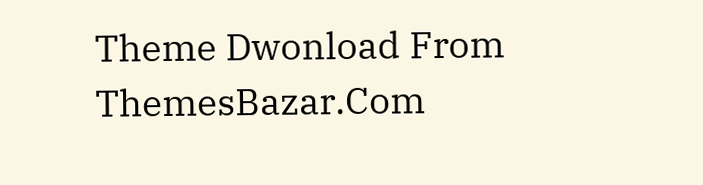Theme Dwonload From ThemesBazar.Com